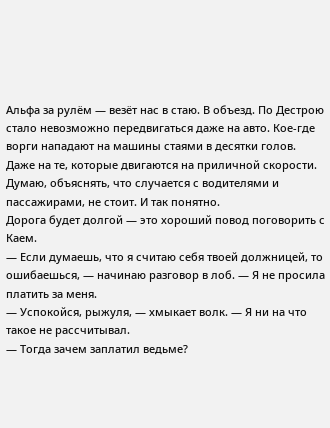Альфа за рулём — везёт нас в стаю. В объезд. По Дестрою стало невозможно передвигаться даже на авто. Кое-где ворги нападают на машины стаями в десятки голов. Даже на те, которые двигаются на приличной скорости. Думаю, объяснять, что случается с водителями и пассажирами, не стоит. И так понятно.
Дорога будет долгой — это хороший повод поговорить с Каем.
— Если думаешь, что я считаю себя твоей должницей, то ошибаешься, — начинаю разговор в лоб. — Я не просила платить за меня.
— Успокойся, рыжуля, — хмыкает волк. — Я ни на что такое не рассчитывал.
— Тогда зачем заплатил ведьме?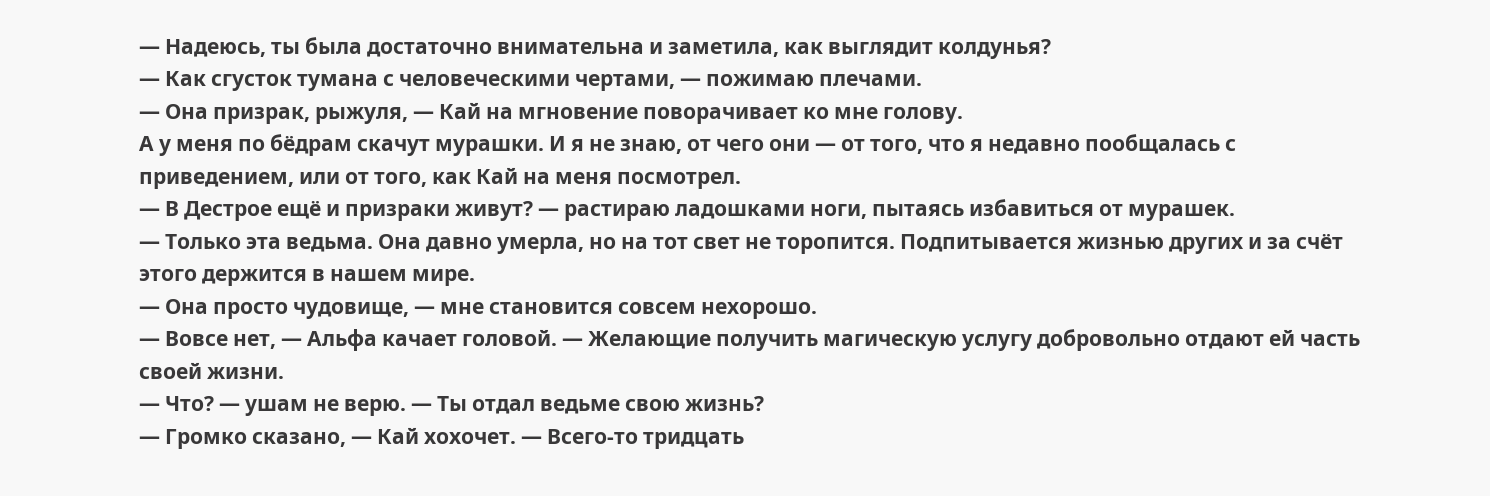— Надеюсь, ты была достаточно внимательна и заметила, как выглядит колдунья?
— Как сгусток тумана с человеческими чертами, — пожимаю плечами.
— Она призрак, рыжуля, — Кай на мгновение поворачивает ко мне голову.
А у меня по бёдрам скачут мурашки. И я не знаю, от чего они — от того, что я недавно пообщалась с приведением, или от того, как Кай на меня посмотрел.
— В Дестрое ещё и призраки живут? — растираю ладошками ноги, пытаясь избавиться от мурашек.
— Только эта ведьма. Она давно умерла, но на тот свет не торопится. Подпитывается жизнью других и за счёт этого держится в нашем мире.
— Она просто чудовище, — мне становится совсем нехорошо.
— Вовсе нет, — Альфа качает головой. — Желающие получить магическую услугу добровольно отдают ей часть своей жизни.
— Что? — ушам не верю. — Ты отдал ведьме свою жизнь?
— Громко сказано, — Кай хохочет. — Всего-то тридцать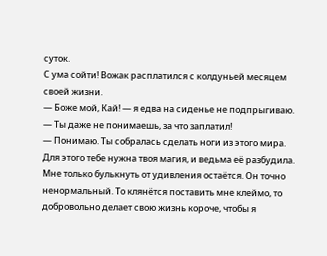суток.
С ума сойти! Вожак расплатился с колдуньей месяцем своей жизни.
— Боже мой, Кай! — я едва на сиденье не подпрыгиваю. — Ты даже не понимаешь, за что заплатил!
— Понимаю. Ты собралась сделать ноги из этого мира. Для этого тебе нужна твоя магия, и ведьма её разбудила.
Мне только булькнуть от удивления остаётся. Он точно ненормальный. То клянётся поставить мне клеймо, то добровольно делает свою жизнь короче, чтобы я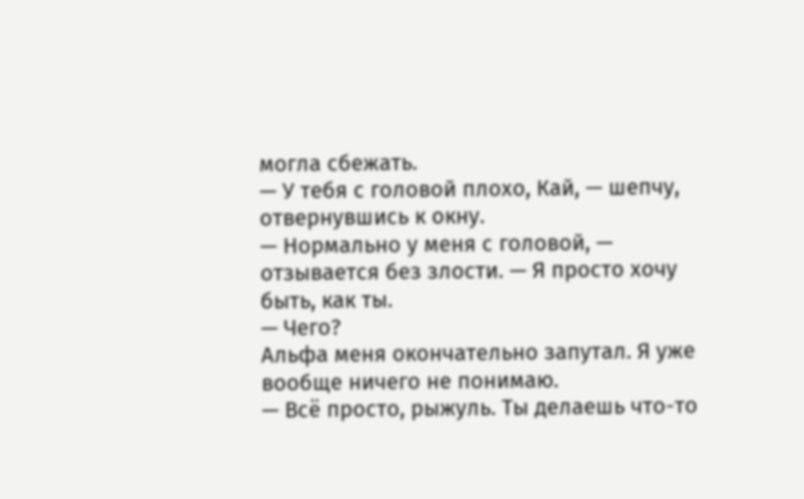могла сбежать.
— У тебя с головой плохо, Кай, — шепчу, отвернувшись к окну.
— Нормально у меня с головой, — отзывается без злости. — Я просто хочу быть, как ты.
— Чего?
Альфа меня окончательно запутал. Я уже вообще ничего не понимаю.
— Всё просто, рыжуль. Ты делаешь что-то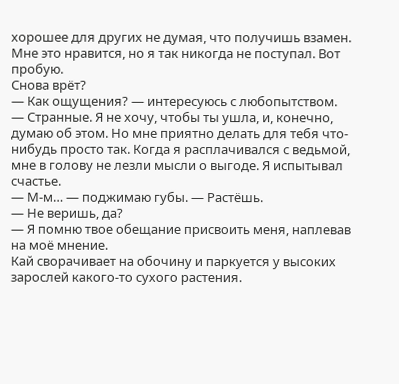хорошее для других не думая, что получишь взамен. Мне это нравится, но я так никогда не поступал. Вот пробую.
Снова врёт?
— Как ощущения? — интересуюсь с любопытством.
— Странные. Я не хочу, чтобы ты ушла, и, конечно, думаю об этом. Но мне приятно делать для тебя что-нибудь просто так. Когда я расплачивался с ведьмой, мне в голову не лезли мысли о выгоде. Я испытывал счастье.
— М-м… — поджимаю губы. — Растёшь.
— Не веришь, да?
— Я помню твое обещание присвоить меня, наплевав на моё мнение.
Кай сворачивает на обочину и паркуется у высоких зарослей какого-то сухого растения.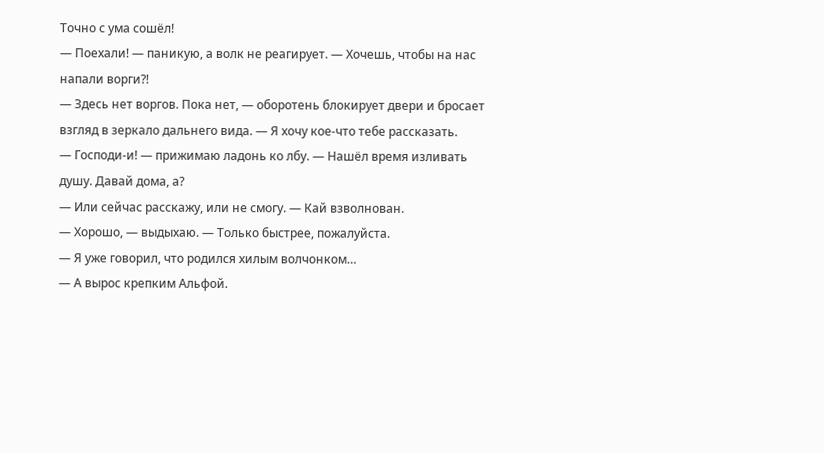Точно с ума сошёл!
— Поехали! — паникую, а волк не реагирует. — Хочешь, чтобы на нас напали ворги?!
— Здесь нет воргов. Пока нет, — оборотень блокирует двери и бросает взгляд в зеркало дальнего вида. — Я хочу кое-что тебе рассказать.
— Господи-и! — прижимаю ладонь ко лбу. — Нашёл время изливать душу. Давай дома, а?
— Или сейчас расскажу, или не смогу. — Кай взволнован.
— Хорошо, — выдыхаю. — Только быстрее, пожалуйста.
— Я уже говорил, что родился хилым волчонком…
— А вырос крепким Альфой.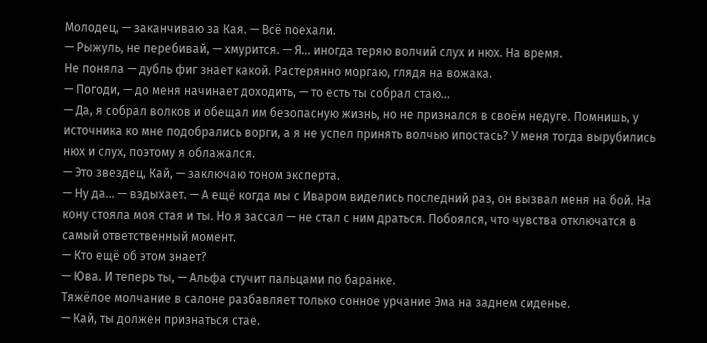Молодец, — заканчиваю за Кая. — Всё поехали.
— Рыжуль, не перебивай, — хмурится. — Я… иногда теряю волчий слух и нюх. На время.
Не поняла — дубль фиг знает какой. Растерянно моргаю, глядя на вожака.
— Погоди, — до меня начинает доходить, — то есть ты собрал стаю…
— Да, я собрал волков и обещал им безопасную жизнь, но не признался в своём недуге. Помнишь, у источника ко мне подобрались ворги, а я не успел принять волчью ипостась? У меня тогда вырубились нюх и слух, поэтому я облажался.
— Это звездец, Кай, — заключаю тоном эксперта.
— Ну да… — вздыхает. — А ещё когда мы с Иваром виделись последний раз, он вызвал меня на бой. На кону стояла моя стая и ты. Но я зассал — не стал с ним драться. Побоялся, что чувства отключатся в самый ответственный момент.
— Кто ещё об этом знает?
— Юва. И теперь ты, — Альфа стучит пальцами по баранке.
Тяжёлое молчание в салоне разбавляет только сонное урчание Эма на заднем сиденье.
— Кай, ты должен признаться стае.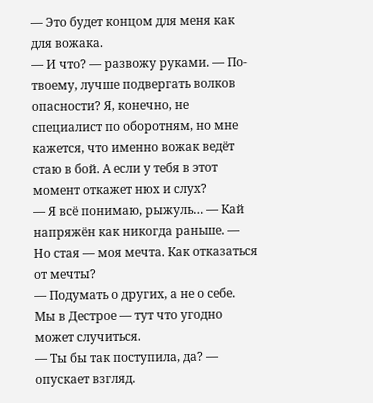— Это будет концом для меня как для вожака.
— И что? — развожу руками. — По-твоему, лучше подвергать волков опасности? Я, конечно, не специалист по оборотням, но мне кажется, что именно вожак ведёт стаю в бой. А если у тебя в этот момент откажет нюх и слух?
— Я всё понимаю, рыжуль… — Кай напряжён как никогда раньше. — Но стая — моя мечта. Как отказаться от мечты?
— Подумать о других, а не о себе. Мы в Дестрое — тут что угодно может случиться.
— Ты бы так поступила, да? — опускает взгляд.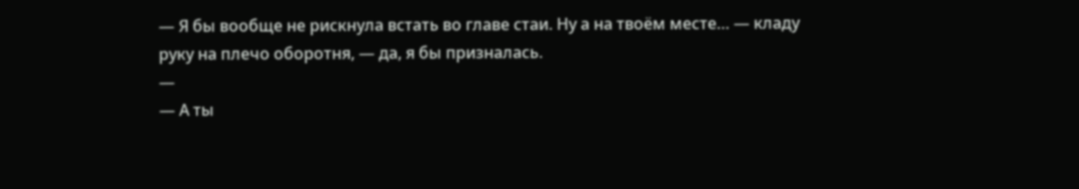— Я бы вообще не рискнула встать во главе стаи. Ну а на твоём месте… — кладу руку на плечо оборотня, — да, я бы призналась.
—
— А ты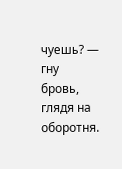чуешь? — гну бровь, глядя на оборотня.